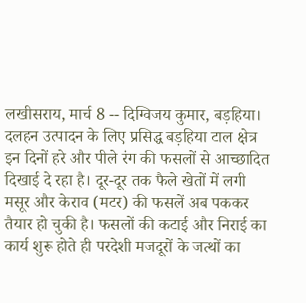लखीसराय, मार्च 8 -- दिग्विजय कुमार, बड़हिया। दलहन उत्पादन के लिए प्रसिद्ध बड़हिया टाल क्षेत्र इन दिनों हरे और पीले रंग की फसलों से आच्छादित दिखाई दे रहा है। दूर-दूर तक फैले खेतों में लगी मसूर और केराव (मटर) की फसलें अब पककर तैयार हो चुकी है। फसलों की कटाई और निराई का कार्य शुरू होते ही परदेशी मजदूरों के जत्थों का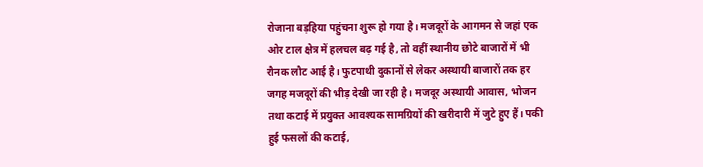रोजाना बड़हिया पहुंचना शुरू हो गया है। मजदूरों के आगमन से जहां एक ओर टाल क्षेत्र में हलचल बढ़ गई है, तो वहीं स्थानीय छोटे बाजारों में भी रौनक लौट आई है। फुटपाथी दुकानों से लेकर अस्थायी बाजारों तक हर जगह मजदूरों की भीड़ देखी जा रही है। मजदूर अस्थायी आवास, भोजन तथा कटाई में प्रयुक्त आवश्यक सामग्रियों की खरीदारी में जुटे हुए हैं। पकी हुई फसलों की कटाई,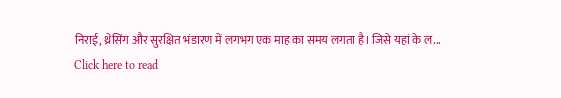निराई, थ्रेसिंग और सुरक्षित भंडारण में लगभग एक माह का समय लगता है। जिसे यहां के ल...
Click here to read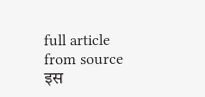full article from source
इस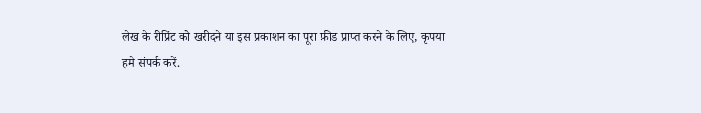लेख के रीप्रिंट को खरीदने या इस प्रकाशन का पूरा फ़ीड प्राप्त करने के लिए, कृपया
हमे संपर्क करें.